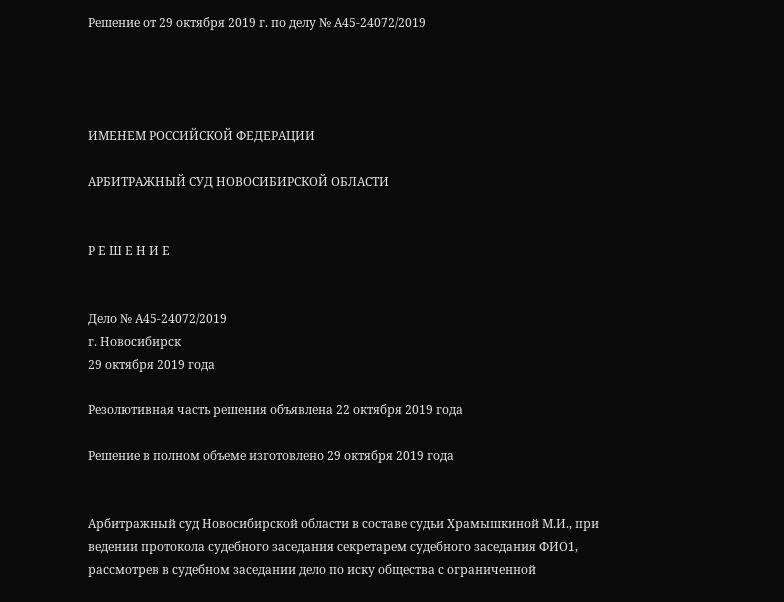Решение от 29 октября 2019 г. по делу № А45-24072/2019




ИМЕНЕМ РОССИЙСКОЙ ФЕДЕРАЦИИ

АРБИТРАЖНЫЙ СУД НОВОСИБИРСКОЙ ОБЛАСТИ


Р Е Ш Е Н И Е


Дело № А45-24072/2019
г. Новосибирск
29 октября 2019 года

Резолютивная часть решения объявлена 22 октября 2019 года

Решение в полном объеме изготовлено 29 октября 2019 года


Арбитражный суд Новосибирской области в составе судьи Храмышкиной М.И., при ведении протокола судебного заседания секретарем судебного заседания ФИО1, рассмотрев в судебном заседании дело по иску общества с ограниченной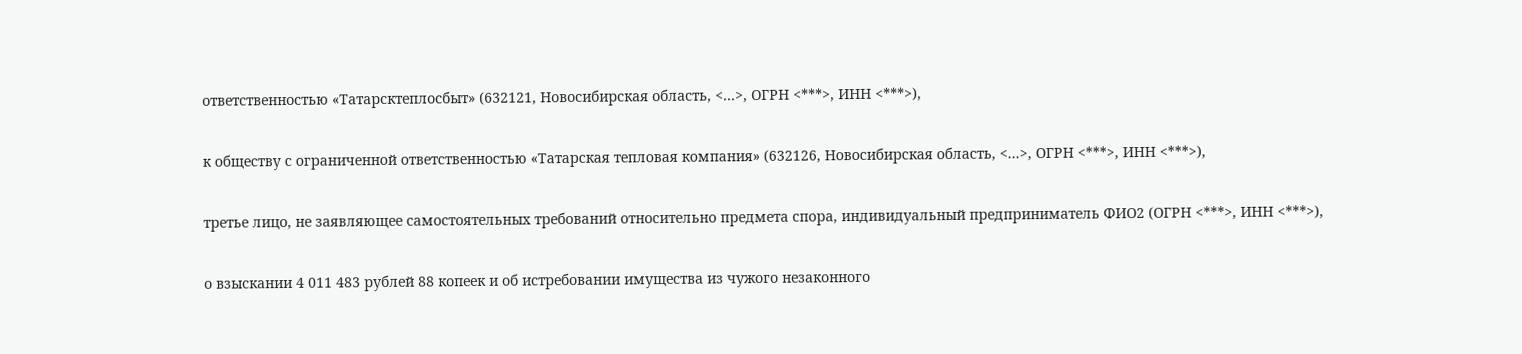ответственностью «Татарсктеплосбыт» (632121, Новосибирская область, <...>, ОГРН <***>, ИНН <***>),

к обществу с ограниченной ответственностью «Татарская тепловая компания» (632126, Новосибирская область, <...>, ОГРН <***>, ИНН <***>),

третье лицо, не заявляющее самостоятельных требований относительно предмета спора, индивидуальный предприниматель ФИО2 (ОГРН <***>, ИНН <***>),

о взыскании 4 011 483 рублей 88 копеек и об истребовании имущества из чужого незаконного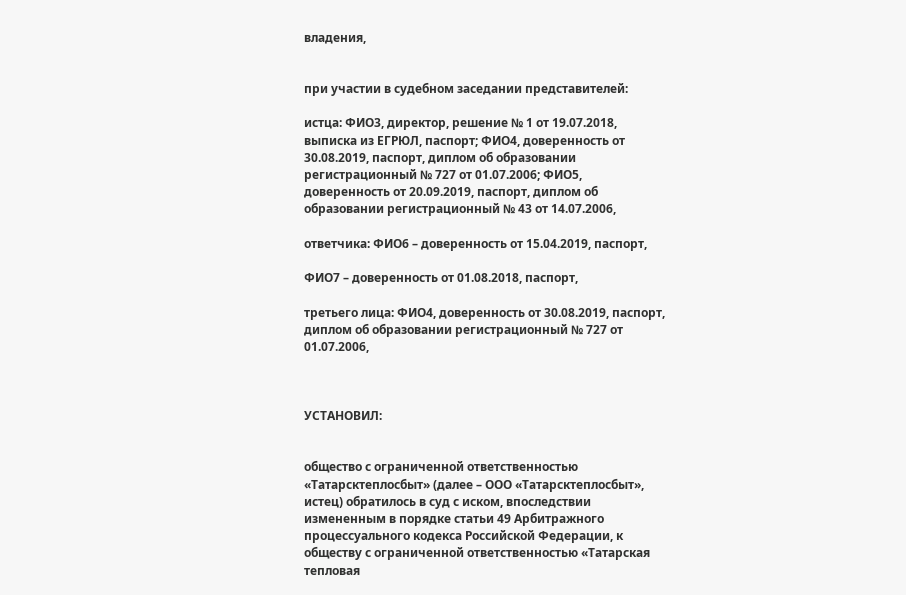владения,


при участии в судебном заседании представителей:

истца: ФИО3, директор, решение № 1 от 19.07.2018, выписка из ЕГРЮЛ, паспорт; ФИО4, доверенность от 30.08.2019, паспорт, диплом об образовании регистрационный № 727 от 01.07.2006; ФИО5, доверенность от 20.09.2019, паспорт, диплом об образовании регистрационный № 43 от 14.07.2006,

ответчика: ФИО6 – доверенность от 15.04.2019, паспорт,

ФИО7 – доверенность от 01.08.2018, паспорт,

третьего лица: ФИО4, доверенность от 30.08.2019, паспорт, диплом об образовании регистрационный № 727 от 01.07.2006,



УСТАНОВИЛ:


общество с ограниченной ответственностью «Татарсктеплосбыт» (далее – ООО «Татарсктеплосбыт», истец) обратилось в суд с иском, впоследствии измененным в порядке статьи 49 Арбитражного процессуального кодекса Российской Федерации, к обществу с ограниченной ответственностью «Татарская тепловая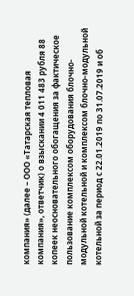компания» (далее – ООО «Татарская тепловая компания», ответчик) о взыскании 4 011 483 рубля 88 копеек неосновательного обогащения за фактическое пользование комплексом оборудования блочно-модульной котельной и комплексом блочно-модульной котельной за период с 22.01.2019 по 31.07.2019 и об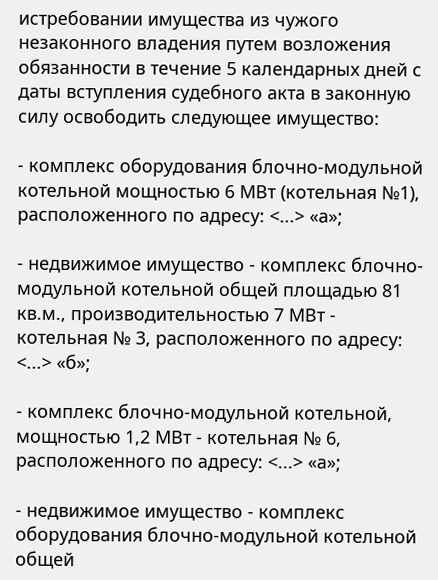истребовании имущества из чужого незаконного владения путем возложения обязанности в течение 5 календарных дней с даты вступления судебного акта в законную силу освободить следующее имущество:

- комплекс оборудования блочно-модульной котельной мощностью 6 МВт (котельная №1), расположенного по адресу: <...> «а»;

- недвижимое имущество - комплекс блочно-модульной котельной общей площадью 81 кв.м., производительностью 7 МВт - котельная № 3, расположенного по адресу: <...> «б»;

- комплекс блочно-модульной котельной, мощностью 1,2 МВт - котельная № 6, расположенного по адресу: <...> «а»;

- недвижимое имущество - комплекс оборудования блочно-модульной котельной общей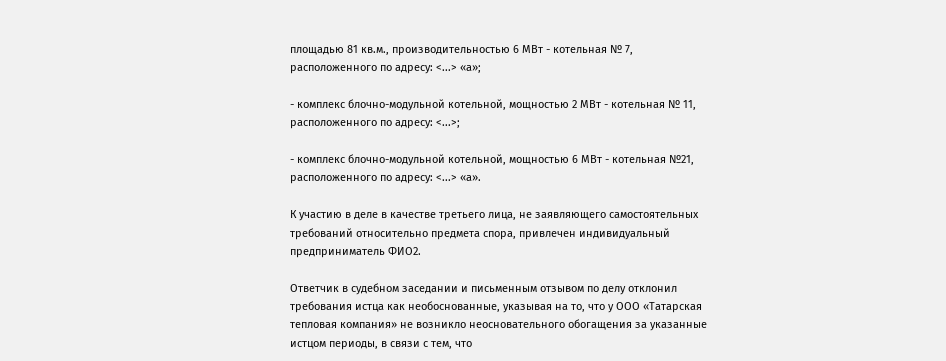площадью 81 кв.м., производительностью 6 МВт - котельная № 7, расположенного по адресу: <...> «а»;

- комплекс блочно-модульной котельной, мощностью 2 МВт - котельная № 11, расположенного по адресу: <...>;

- комплекс блочно-модульной котельной, мощностью 6 МВт - котельная №21, расположенного по адресу: <...> «а».

К участию в деле в качестве третьего лица, не заявляющего самостоятельных требований относительно предмета спора, привлечен индивидуальный предприниматель ФИО2.

Ответчик в судебном заседании и письменным отзывом по делу отклонил требования истца как необоснованные, указывая на то, что у ООО «Татарская тепловая компания» не возникло неосновательного обогащения за указанные истцом периоды, в связи с тем, что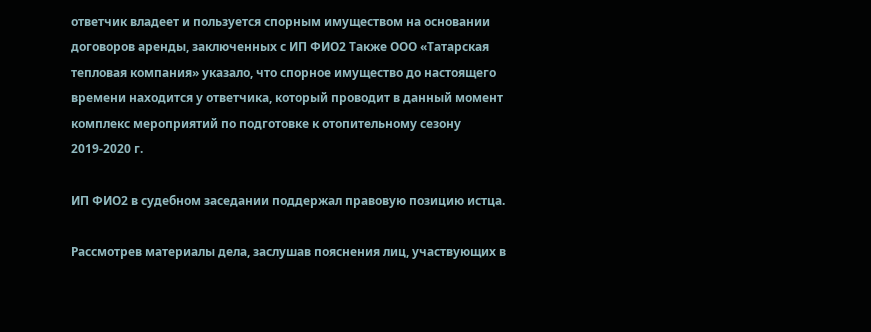ответчик владеет и пользуется спорным имуществом на основании договоров аренды, заключенных с ИП ФИО2 Также ООО «Татарская тепловая компания» указало, что спорное имущество до настоящего времени находится у ответчика, который проводит в данный момент комплекс мероприятий по подготовке к отопительному сезону 2019-2020 г.

ИП ФИО2 в судебном заседании поддержал правовую позицию истца.

Рассмотрев материалы дела, заслушав пояснения лиц, участвующих в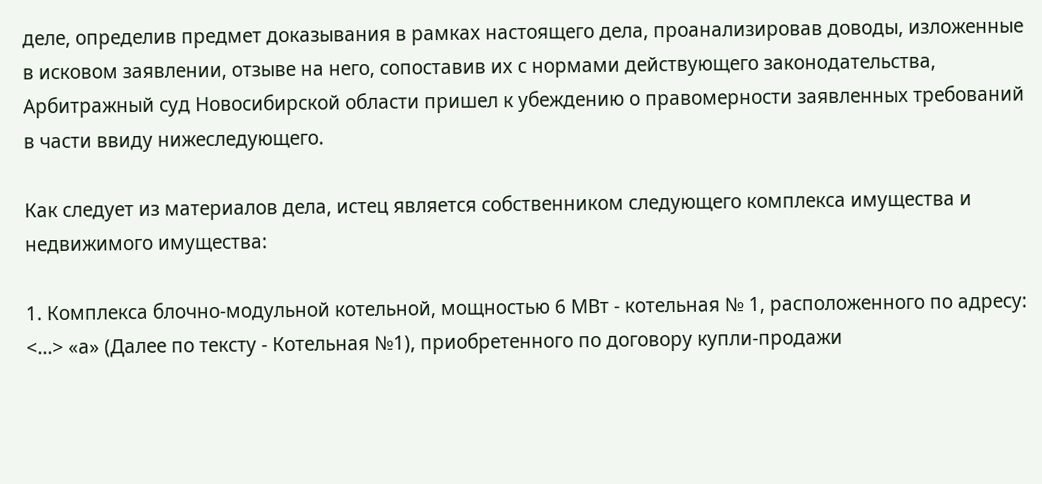деле, определив предмет доказывания в рамках настоящего дела, проанализировав доводы, изложенные в исковом заявлении, отзыве на него, сопоставив их с нормами действующего законодательства, Арбитражный суд Новосибирской области пришел к убеждению о правомерности заявленных требований в части ввиду нижеследующего.

Как следует из материалов дела, истец является собственником следующего комплекса имущества и недвижимого имущества:

1. Комплекса блочно-модульной котельной, мощностью 6 МВт - котельная № 1, расположенного по адресу: <...> «а» (Далее по тексту - Котельная №1), приобретенного по договору купли-продажи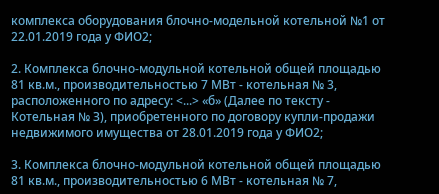комплекса оборудования блочно-модельной котельной №1 от 22.01.2019 года у ФИО2;

2. Комплекса блочно-модульной котельной общей площадью 81 кв.м., производительностью 7 МВт - котельная № 3, расположенного по адресу: <...> «б» (Далее по тексту - Котельная № З), приобретенного по договору купли-продажи недвижимого имущества от 28.01.2019 года у ФИО2;

3. Комплекса блочно-модульной котельной общей площадью 81 кв.м., производительностью 6 МВт - котельная № 7,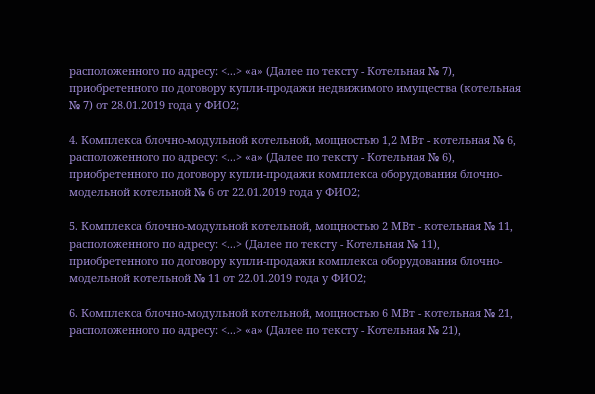расположенного по адресу: <...> «а» (Далее по тексту - Котельная № 7), приобретенного по договору купли-продажи недвижимого имущества (котельная № 7) от 28.01.2019 года у ФИО2;

4. Комплекса блочно-модульной котельной, мощностью 1,2 МВт - котельная № 6, расположенного по адресу: <...> «а» (Далее по тексту - Котельная № 6), приобретенного по договору купли-продажи комплекса оборудования блочно-модельной котельной № 6 от 22.01.2019 года у ФИО2;

5. Комплекса блочно-модульной котельной, мощностью 2 МВт - котельная № 11, расположенного по адресу: <...> (Далее по тексту - Котельная № 11), приобретенного по договору купли-продажи комплекса оборудования блочно-модельной котельной № 11 от 22.01.2019 года у ФИО2;

6. Комплекса блочно-модульной котельной, мощностью 6 МВт - котельная № 21, расположенного по адресу: <...> «а» (Далее по тексту - Котельная № 21),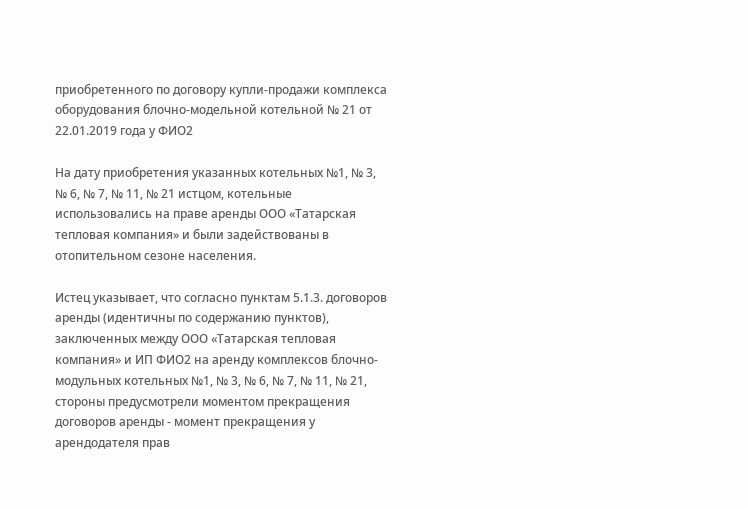приобретенного по договору купли-продажи комплекса оборудования блочно-модельной котельной № 21 от 22.01.2019 года у ФИО2

На дату приобретения указанных котельных №1, № 3, № 6, № 7, № 11, № 21 истцом, котельные использовались на праве аренды ООО «Татарская тепловая компания» и были задействованы в отопительном сезоне населения.

Истец указывает, что согласно пунктам 5.1.3. договоров аренды (идентичны по содержанию пунктов), заключенных между ООО «Татарская тепловая компания» и ИП ФИО2 на аренду комплексов блочно-модульных котельных №1, № 3, № 6, № 7, № 11, № 21, стороны предусмотрели моментом прекращения договоров аренды - момент прекращения у арендодателя прав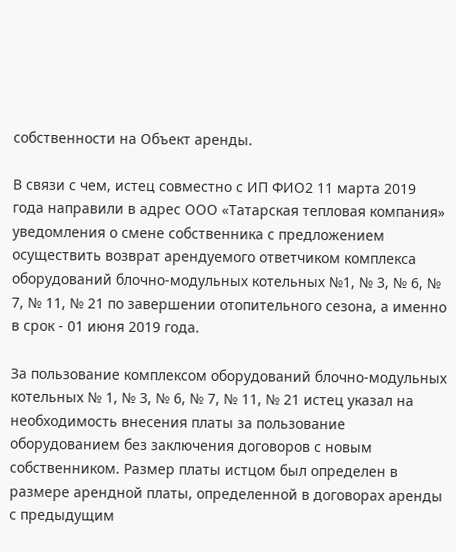собственности на Объект аренды.

В связи с чем, истец совместно с ИП ФИО2 11 марта 2019 года направили в адрес ООО «Татарская тепловая компания» уведомления о смене собственника с предложением осуществить возврат арендуемого ответчиком комплекса оборудований блочно-модульных котельных №1, № 3, № 6, № 7, № 11, № 21 по завершении отопительного сезона, а именно в срок - 01 июня 2019 года.

За пользование комплексом оборудований блочно-модульных котельных № 1, № 3, № 6, № 7, № 11, № 21 истец указал на необходимость внесения платы за пользование оборудованием без заключения договоров с новым собственником. Размер платы истцом был определен в размере арендной платы, определенной в договорах аренды с предыдущим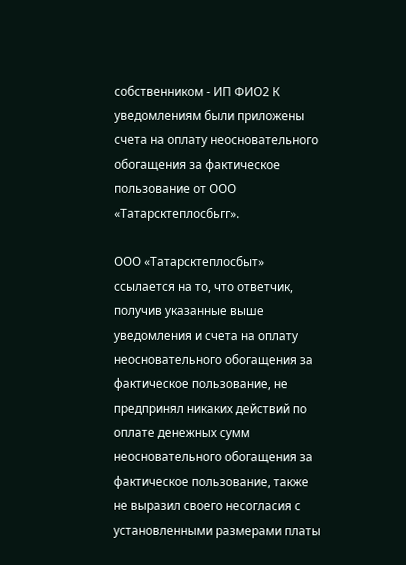собственником - ИП ФИО2 К уведомлениям были приложены счета на оплату неосновательного обогащения за фактическое пользование от ООО «Татарсктеплосбьгг».

ООО «Татарсктеплосбыт» ссылается на то, что ответчик, получив указанные выше уведомления и счета на оплату неосновательного обогащения за фактическое пользование, не предпринял никаких действий по оплате денежных сумм неосновательного обогащения за фактическое пользование, также не выразил своего несогласия с установленными размерами платы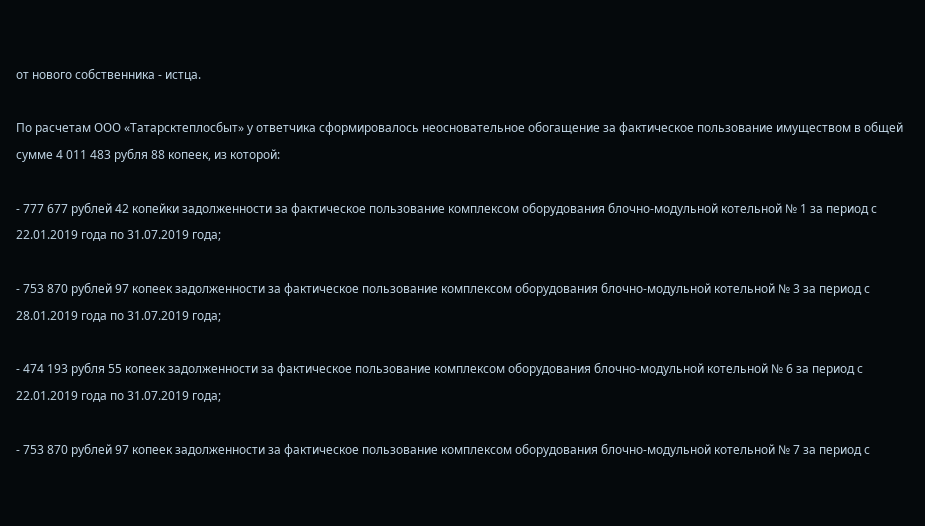от нового собственника - истца.

По расчетам ООО «Татарсктеплосбыт» у ответчика сформировалось неосновательное обогащение за фактическое пользование имуществом в общей сумме 4 011 483 рубля 88 копеек, из которой:

- 777 677 рублей 42 копейки задолженности за фактическое пользование комплексом оборудования блочно-модульной котельной № 1 за период с 22.01.2019 года по 31.07.2019 года;

- 753 870 рублей 97 копеек задолженности за фактическое пользование комплексом оборудования блочно-модульной котельной № 3 за период с 28.01.2019 года по 31.07.2019 года;

- 474 193 рубля 55 копеек задолженности за фактическое пользование комплексом оборудования блочно-модульной котельной № 6 за период с 22.01.2019 года по 31.07.2019 года;

- 753 870 рублей 97 копеек задолженности за фактическое пользование комплексом оборудования блочно-модульной котельной № 7 за период с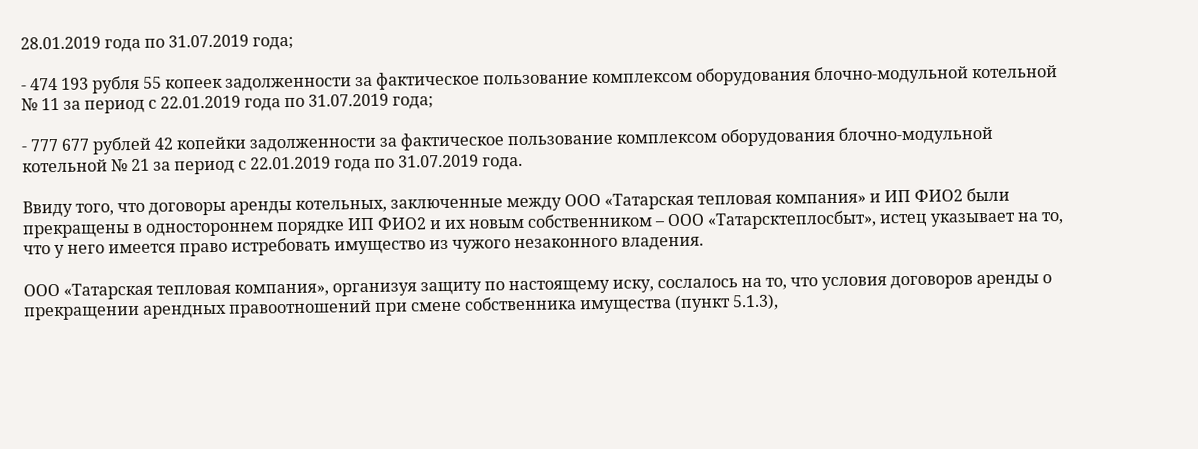28.01.2019 года по 31.07.2019 года;

- 474 193 рубля 55 копеек задолженности за фактическое пользование комплексом оборудования блочно-модульной котельной № 11 за период с 22.01.2019 года по 31.07.2019 года;

- 777 677 рублей 42 копейки задолженности за фактическое пользование комплексом оборудования блочно-модульной котельной № 21 за период с 22.01.2019 года по 31.07.2019 года.

Ввиду того, что договоры аренды котельных, заключенные между ООО «Татарская тепловая компания» и ИП ФИО2 были прекращены в одностороннем порядке ИП ФИО2 и их новым собственником – ООО «Татарсктеплосбыт», истец указывает на то, что у него имеется право истребовать имущество из чужого незаконного владения.

ООО «Татарская тепловая компания», организуя защиту по настоящему иску, сослалось на то, что условия договоров аренды о прекращении арендных правоотношений при смене собственника имущества (пункт 5.1.3),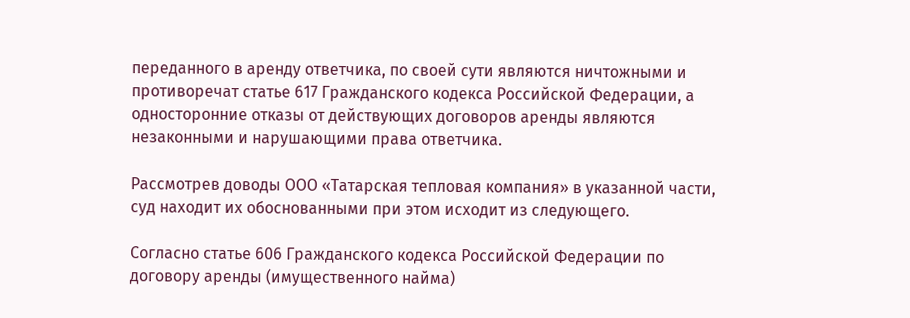переданного в аренду ответчика, по своей сути являются ничтожными и противоречат статье 617 Гражданского кодекса Российской Федерации, а односторонние отказы от действующих договоров аренды являются незаконными и нарушающими права ответчика.

Рассмотрев доводы ООО «Татарская тепловая компания» в указанной части, суд находит их обоснованными при этом исходит из следующего.

Согласно статье 606 Гражданского кодекса Российской Федерации по договору аренды (имущественного найма)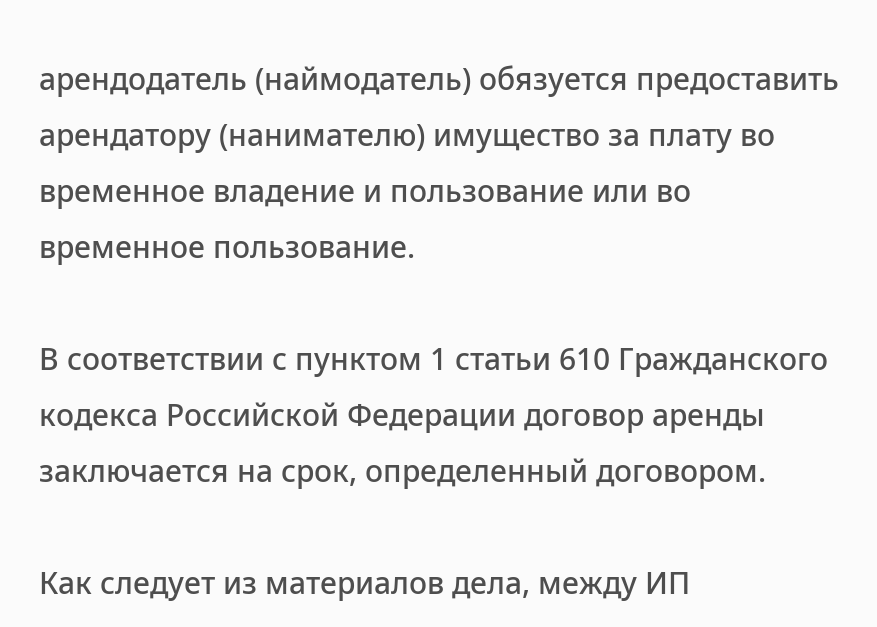арендодатель (наймодатель) обязуется предоставить арендатору (нанимателю) имущество за плату во временное владение и пользование или во временное пользование.

В соответствии с пунктом 1 статьи 610 Гражданского кодекса Российской Федерации договор аренды заключается на срок, определенный договором.

Как следует из материалов дела, между ИП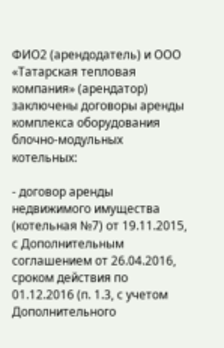ФИО2 (арендодатель) и ООО «Татарская тепловая компания» (арендатор) заключены договоры аренды комплекса оборудования блочно-модульных котельных:

- договор аренды недвижимого имущества (котельная №7) от 19.11.2015, с Дополнительным соглашением от 26.04.2016, сроком действия по 01.12.2016 (п. 1.3, с учетом Дополнительного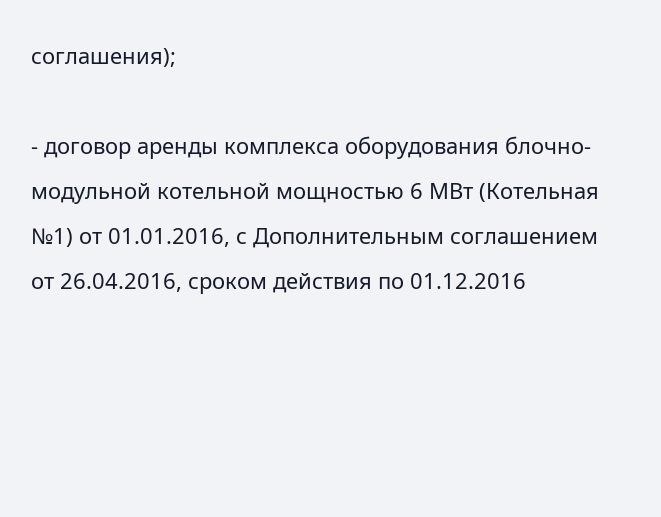соглашения);

- договор аренды комплекса оборудования блочно-модульной котельной мощностью 6 МВт (Котельная №1) от 01.01.2016, с Дополнительным соглашением от 26.04.2016, сроком действия по 01.12.2016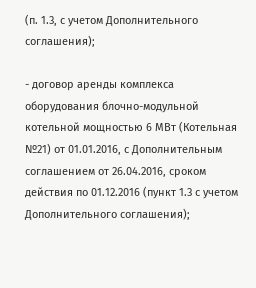(п. 1.3, с учетом Дополнительного соглашения);

- договор аренды комплекса оборудования блочно-модульной котельной мощностью 6 МВт (Котельная №21) от 01.01.2016, с Дополнительным соглашением от 26.04.2016, сроком действия по 01.12.2016 (пункт 1.3 с учетом Дополнительного соглашения);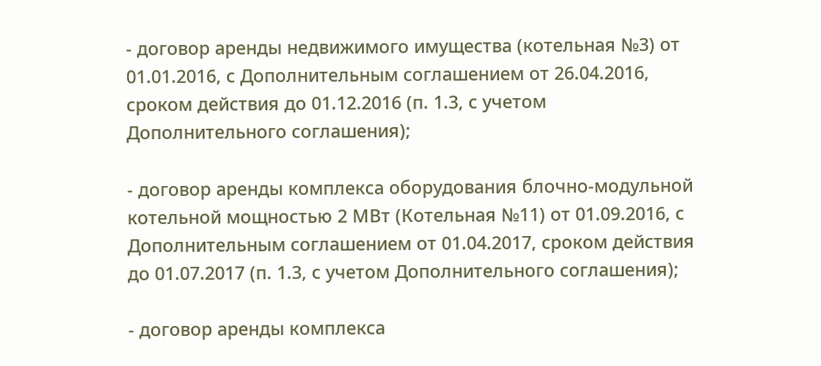- договор аренды недвижимого имущества (котельная №3) от 01.01.2016, с Дополнительным соглашением от 26.04.2016, сроком действия до 01.12.2016 (п. 1.3, с учетом Дополнительного соглашения);

- договор аренды комплекса оборудования блочно-модульной котельной мощностью 2 МВт (Котельная №11) от 01.09.2016, с Дополнительным соглашением от 01.04.2017, сроком действия до 01.07.2017 (п. 1.3, с учетом Дополнительного соглашения);

- договор аренды комплекса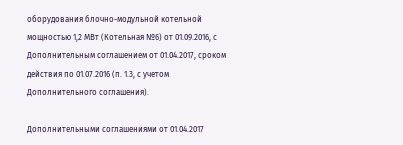оборудования блочно-модульной котельной мощностью 1,2 МВт (Котельная №6) от 01.09.2016, с Дополнительным соглашением от 01.04.2017, сроком действия по 01.07.2016 (п. 1.3, с учетом Дополнительного соглашения).

Дополнительными соглашениями от 01.04.2017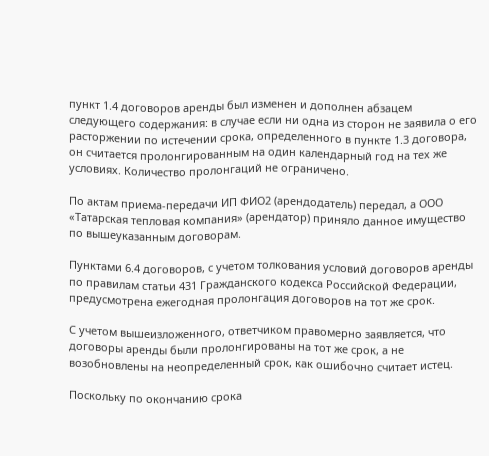пункт 1.4 договоров аренды был изменен и дополнен абзацем следующего содержания: в случае если ни одна из сторон не заявила о его расторжении по истечении срока, определенного в пункте 1.3 договора, он считается пролонгированным на один календарный год на тех же условиях. Количество пролонгаций не ограничено.

По актам приема-передачи ИП ФИО2 (арендодатель) передал, а ООО «Татарская тепловая компания» (арендатор) приняло данное имущество по вышеуказанным договорам.

Пунктами 6.4 договоров, с учетом толкования условий договоров аренды по правилам статьи 431 Гражданского кодекса Российской Федерации, предусмотрена ежегодная пролонгация договоров на тот же срок.

С учетом вышеизложенного, ответчиком правомерно заявляется, что договоры аренды были пролонгированы на тот же срок, а не возобновлены на неопределенный срок, как ошибочно считает истец.

Поскольку по окончанию срока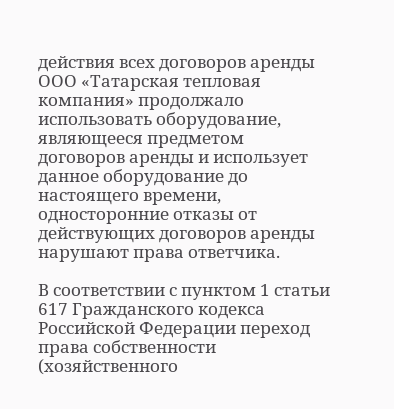действия всех договоров аренды ООО «Татарская тепловая компания» продолжало использовать оборудование, являющееся предметом договоров аренды и использует данное оборудование до настоящего времени, односторонние отказы от действующих договоров аренды нарушают права ответчика.

В соответствии с пунктом 1 статьи 617 Гражданского кодекса Российской Федерации переход права собственности (хозяйственного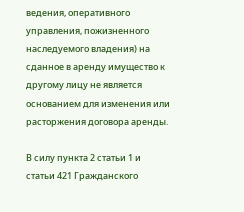ведения, оперативного управления, пожизненного наследуемого владения) на сданное в аренду имущество к другому лицу не является основанием для изменения или расторжения договора аренды.

В силу пункта 2 статьи 1 и статьи 421 Гражданского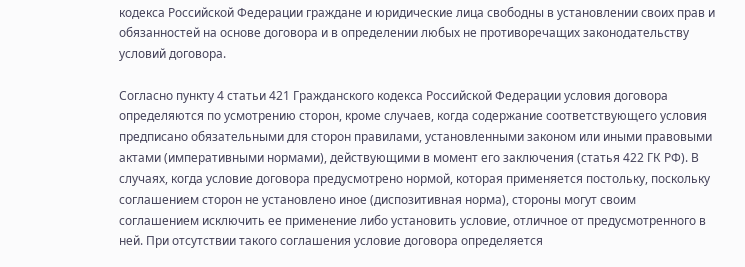кодекса Российской Федерации граждане и юридические лица свободны в установлении своих прав и обязанностей на основе договора и в определении любых не противоречащих законодательству условий договора.

Согласно пункту 4 статьи 421 Гражданского кодекса Российской Федерации условия договора определяются по усмотрению сторон, кроме случаев, когда содержание соответствующего условия предписано обязательными для сторон правилами, установленными законом или иными правовыми актами (императивными нормами), действующими в момент его заключения (статья 422 ГК РФ). В случаях, когда условие договора предусмотрено нормой, которая применяется постольку, поскольку соглашением сторон не установлено иное (диспозитивная норма), стороны могут своим соглашением исключить ее применение либо установить условие, отличное от предусмотренного в ней. При отсутствии такого соглашения условие договора определяется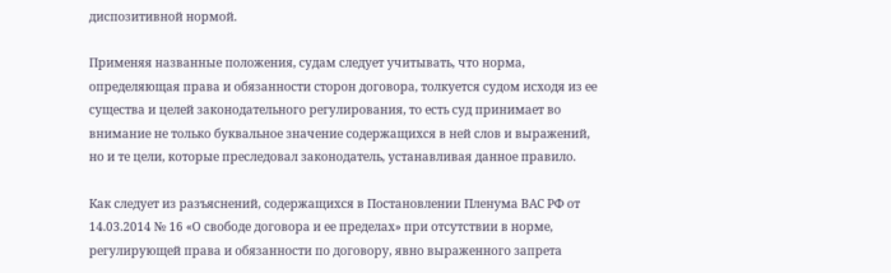диспозитивной нормой.

Применяя названные положения, судам следует учитывать, что норма, определяющая права и обязанности сторон договора, толкуется судом исходя из ее существа и целей законодательного регулирования, то есть суд принимает во внимание не только буквальное значение содержащихся в ней слов и выражений, но и те цели, которые преследовал законодатель, устанавливая данное правило.

Как следует из разъяснений, содержащихся в Постановлении Пленума ВАС РФ от 14.03.2014 № 16 «О свободе договора и ее пределах» при отсутствии в норме, регулирующей права и обязанности по договору, явно выраженного запрета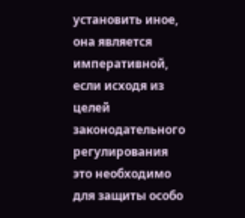установить иное, она является императивной, если исходя из целей законодательного регулирования это необходимо для защиты особо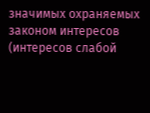значимых охраняемых законом интересов (интересов слабой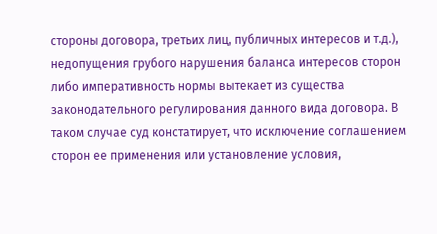стороны договора, третьих лиц, публичных интересов и т.д.), недопущения грубого нарушения баланса интересов сторон либо императивность нормы вытекает из существа законодательного регулирования данного вида договора. В таком случае суд констатирует, что исключение соглашением сторон ее применения или установление условия,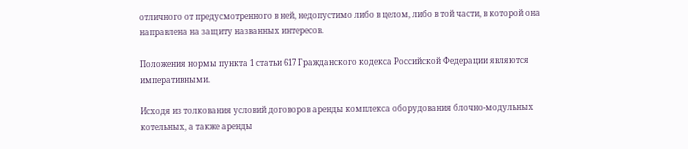отличного от предусмотренного в ней, недопустимо либо в целом, либо в той части, в которой она направлена на защиту названных интересов.

Положения нормы пункта 1 статьи 617 Гражданского кодекса Российской Федерации являются императивными.

Исходя из толкования условий договоров аренды комплекса оборудования блочно-модульных котельных, а также аренды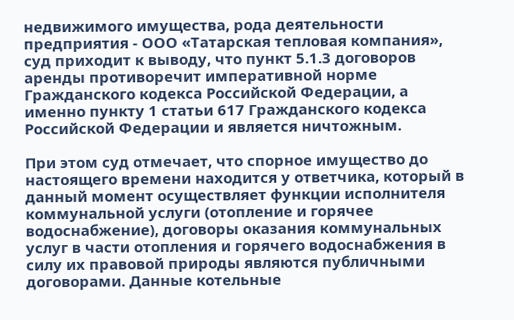недвижимого имущества, рода деятельности предприятия - ООО «Татарская тепловая компания», суд приходит к выводу, что пункт 5.1.3 договоров аренды противоречит императивной норме Гражданского кодекса Российской Федерации, а именно пункту 1 статьи 617 Гражданского кодекса Российской Федерации и является ничтожным.

При этом суд отмечает, что спорное имущество до настоящего времени находится у ответчика, который в данный момент осуществляет функции исполнителя коммунальной услуги (отопление и горячее водоснабжение), договоры оказания коммунальных услуг в части отопления и горячего водоснабжения в силу их правовой природы являются публичными договорами. Данные котельные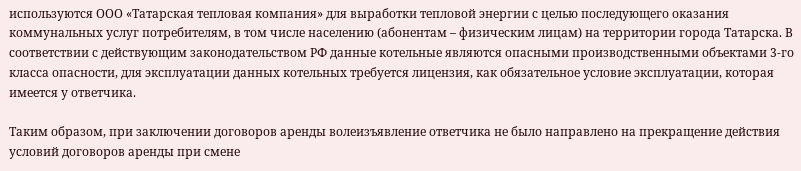используются ООО «Татарская тепловая компания» для выработки тепловой энергии с целью последующего оказания коммунальных услуг потребителям, в том числе населению (абонентам – физическим лицам) на территории города Татарска. В соответствии с действующим законодательством РФ данные котельные являются опасными производственными объектами 3-го класса опасности, для эксплуатации данных котельных требуется лицензия, как обязательное условие эксплуатации, которая имеется у ответчика.

Таким образом, при заключении договоров аренды волеизъявление ответчика не было направлено на прекращение действия условий договоров аренды при смене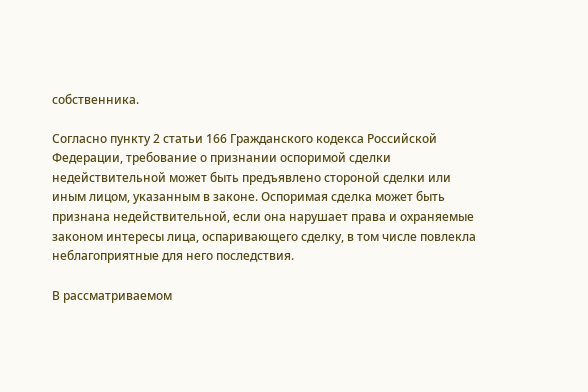собственника.

Согласно пункту 2 статьи 166 Гражданского кодекса Российской Федерации, требование о признании оспоримой сделки недействительной может быть предъявлено стороной сделки или иным лицом, указанным в законе. Оспоримая сделка может быть признана недействительной, если она нарушает права и охраняемые законом интересы лица, оспаривающего сделку, в том числе повлекла неблагоприятные для него последствия.

В рассматриваемом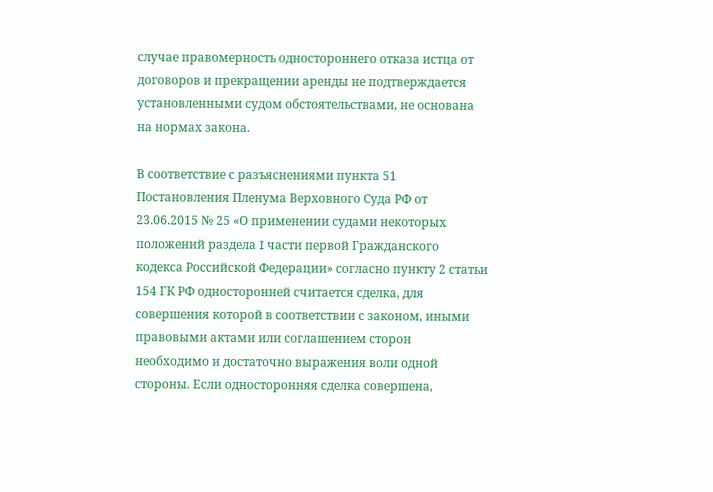случае правомерность одностороннего отказа истца от договоров и прекращении аренды не подтверждается установленными судом обстоятельствами, не основана на нормах закона.

В соответствие с разъяснениями пункта 51 Постановления Пленума Верховного Суда РФ от 23.06.2015 № 25 «О применении судами некоторых положений раздела I части первой Гражданского кодекса Российской Федерации» согласно пункту 2 статьи 154 ГК РФ односторонней считается сделка, для совершения которой в соответствии с законом, иными правовыми актами или соглашением сторон необходимо и достаточно выражения воли одной стороны. Если односторонняя сделка совершена,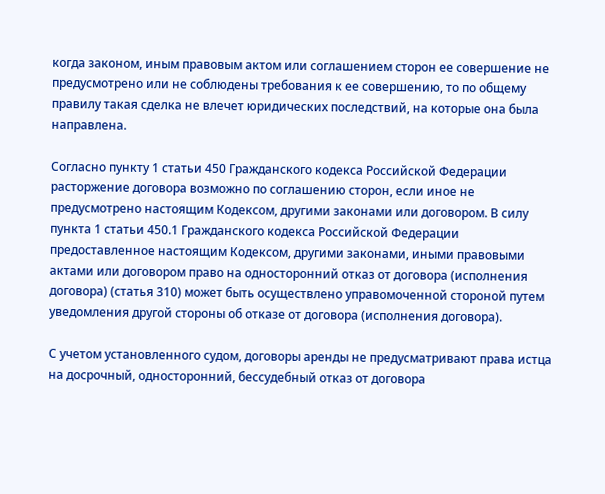когда законом, иным правовым актом или соглашением сторон ее совершение не предусмотрено или не соблюдены требования к ее совершению, то по общему правилу такая сделка не влечет юридических последствий, на которые она была направлена.

Согласно пункту 1 статьи 450 Гражданского кодекса Российской Федерации расторжение договора возможно по соглашению сторон, если иное не предусмотрено настоящим Кодексом, другими законами или договором. В силу пункта 1 статьи 450.1 Гражданского кодекса Российской Федерации предоставленное настоящим Кодексом, другими законами, иными правовыми актами или договором право на односторонний отказ от договора (исполнения договора) (статья 310) может быть осуществлено управомоченной стороной путем уведомления другой стороны об отказе от договора (исполнения договора).

С учетом установленного судом, договоры аренды не предусматривают права истца на досрочный, односторонний, бессудебный отказ от договора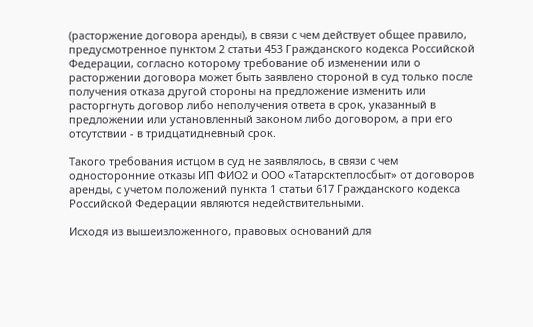(расторжение договора аренды), в связи с чем действует общее правило, предусмотренное пунктом 2 статьи 453 Гражданского кодекса Российской Федерации, согласно которому требование об изменении или о расторжении договора может быть заявлено стороной в суд только после получения отказа другой стороны на предложение изменить или расторгнуть договор либо неполучения ответа в срок, указанный в предложении или установленный законом либо договором, а при его отсутствии - в тридцатидневный срок.

Такого требования истцом в суд не заявлялось, в связи с чем односторонние отказы ИП ФИО2 и ООО «Татарсктеплосбыт» от договоров аренды, с учетом положений пункта 1 статьи 617 Гражданского кодекса Российской Федерации являются недействительными.

Исходя из вышеизложенного, правовых оснований для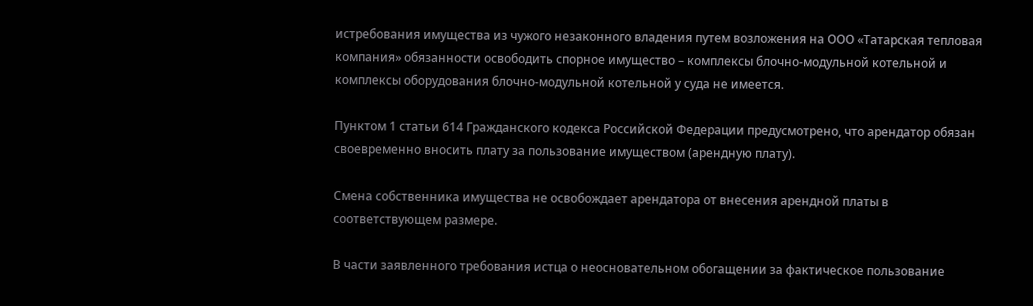истребования имущества из чужого незаконного владения путем возложения на ООО «Татарская тепловая компания» обязанности освободить спорное имущество – комплексы блочно-модульной котельной и комплексы оборудования блочно-модульной котельной у суда не имеется.

Пунктом 1 статьи 614 Гражданского кодекса Российской Федерации предусмотрено, что арендатор обязан своевременно вносить плату за пользование имуществом (арендную плату).

Смена собственника имущества не освобождает арендатора от внесения арендной платы в соответствующем размере.

В части заявленного требования истца о неосновательном обогащении за фактическое пользование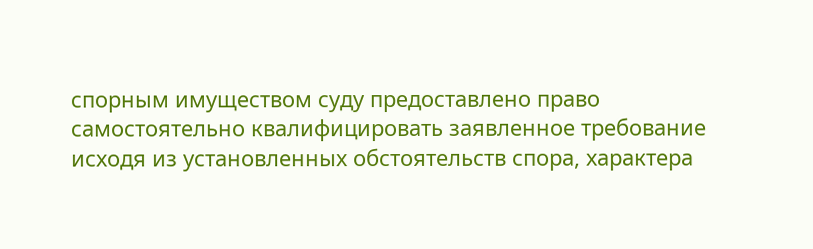спорным имуществом суду предоставлено право самостоятельно квалифицировать заявленное требование исходя из установленных обстоятельств спора, характера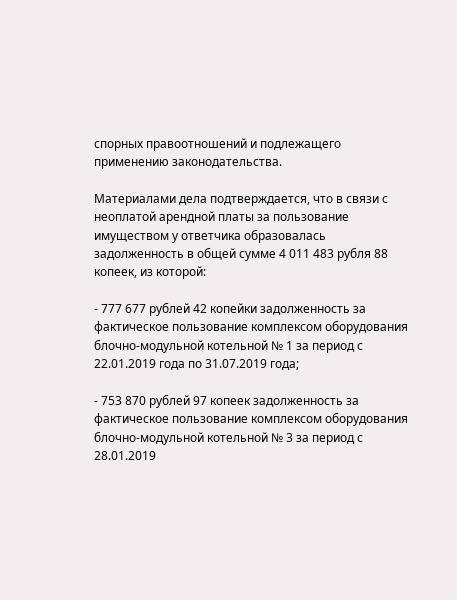спорных правоотношений и подлежащего применению законодательства.

Материалами дела подтверждается, что в связи с неоплатой арендной платы за пользование имуществом у ответчика образовалась задолженность в общей сумме 4 011 483 рубля 88 копеек, из которой:

- 777 677 рублей 42 копейки задолженность за фактическое пользование комплексом оборудования блочно-модульной котельной № 1 за период с 22.01.2019 года по 31.07.2019 года;

- 753 870 рублей 97 копеек задолженность за фактическое пользование комплексом оборудования блочно-модульной котельной № 3 за период с 28.01.2019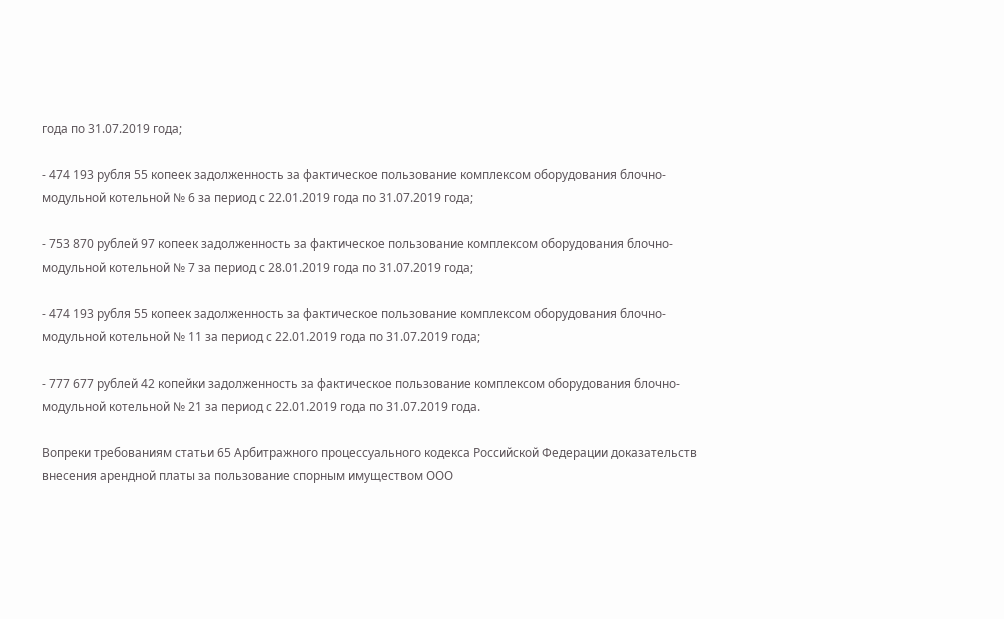года по 31.07.2019 года;

- 474 193 рубля 55 копеек задолженность за фактическое пользование комплексом оборудования блочно-модульной котельной № 6 за период с 22.01.2019 года по 31.07.2019 года;

- 753 870 рублей 97 копеек задолженность за фактическое пользование комплексом оборудования блочно-модульной котельной № 7 за период с 28.01.2019 года по 31.07.2019 года;

- 474 193 рубля 55 копеек задолженность за фактическое пользование комплексом оборудования блочно-модульной котельной № 11 за период с 22.01.2019 года по 31.07.2019 года;

- 777 677 рублей 42 копейки задолженность за фактическое пользование комплексом оборудования блочно-модульной котельной № 21 за период с 22.01.2019 года по 31.07.2019 года.

Вопреки требованиям статьи 65 Арбитражного процессуального кодекса Российской Федерации доказательств внесения арендной платы за пользование спорным имуществом ООО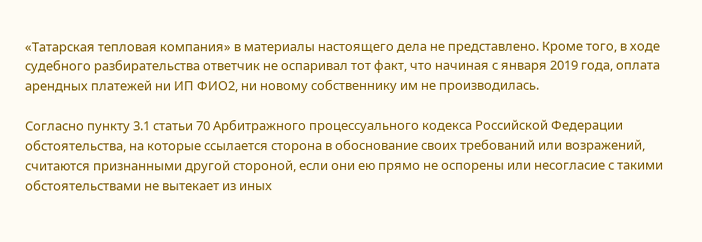«Татарская тепловая компания» в материалы настоящего дела не представлено. Кроме того, в ходе судебного разбирательства ответчик не оспаривал тот факт, что начиная с января 2019 года, оплата арендных платежей ни ИП ФИО2, ни новому собственнику им не производилась.

Согласно пункту 3.1 статьи 70 Арбитражного процессуального кодекса Российской Федерации обстоятельства, на которые ссылается сторона в обоснование своих требований или возражений, считаются признанными другой стороной, если они ею прямо не оспорены или несогласие с такими обстоятельствами не вытекает из иных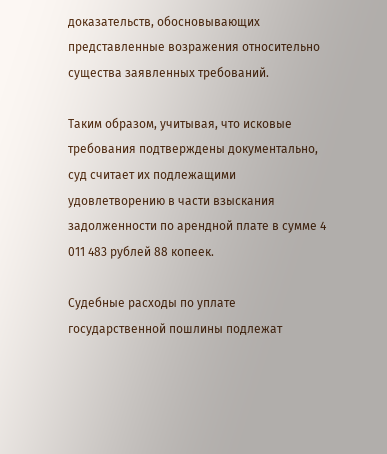доказательств, обосновывающих представленные возражения относительно существа заявленных требований.

Таким образом, учитывая, что исковые требования подтверждены документально, суд считает их подлежащими удовлетворению в части взыскания задолженности по арендной плате в сумме 4 011 483 рублей 88 копеек.

Судебные расходы по уплате государственной пошлины подлежат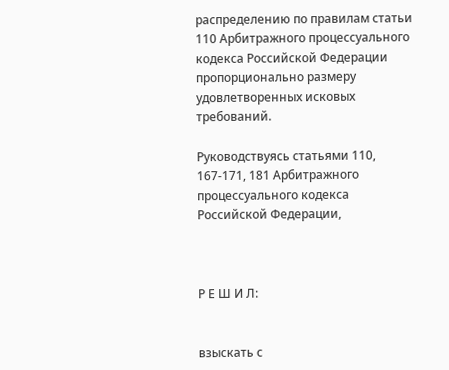распределению по правилам статьи 110 Арбитражного процессуального кодекса Российской Федерации пропорционально размеру удовлетворенных исковых требований.

Руководствуясь статьями 110, 167-171, 181 Арбитражного процессуального кодекса Российской Федерации,



Р Е Ш И Л:


взыскать с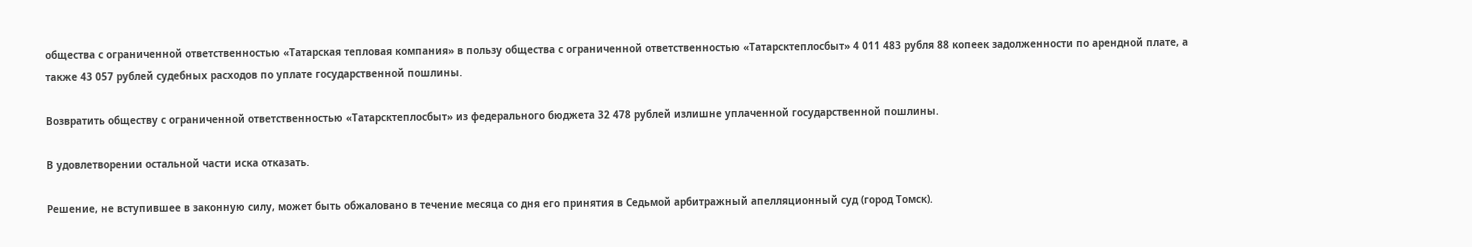общества с ограниченной ответственностью «Татарская тепловая компания» в пользу общества с ограниченной ответственностью «Татарсктеплосбыт» 4 011 483 рубля 88 копеек задолженности по арендной плате, а также 43 057 рублей судебных расходов по уплате государственной пошлины.

Возвратить обществу с ограниченной ответственностью «Татарсктеплосбыт» из федерального бюджета 32 478 рублей излишне уплаченной государственной пошлины.

В удовлетворении остальной части иска отказать.

Решение, не вступившее в законную силу, может быть обжаловано в течение месяца со дня его принятия в Седьмой арбитражный апелляционный суд (город Томск).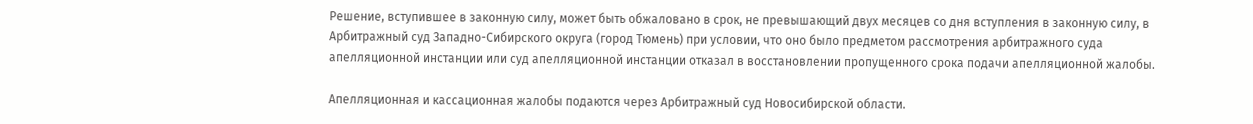Решение, вступившее в законную силу, может быть обжаловано в срок, не превышающий двух месяцев со дня вступления в законную силу, в Арбитражный суд Западно-Сибирского округа (город Тюмень) при условии, что оно было предметом рассмотрения арбитражного суда апелляционной инстанции или суд апелляционной инстанции отказал в восстановлении пропущенного срока подачи апелляционной жалобы.

Апелляционная и кассационная жалобы подаются через Арбитражный суд Новосибирской области.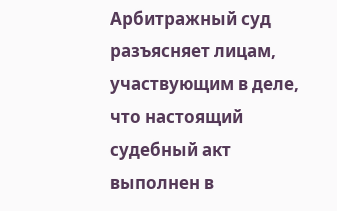Арбитражный суд разъясняет лицам, участвующим в деле, что настоящий судебный акт выполнен в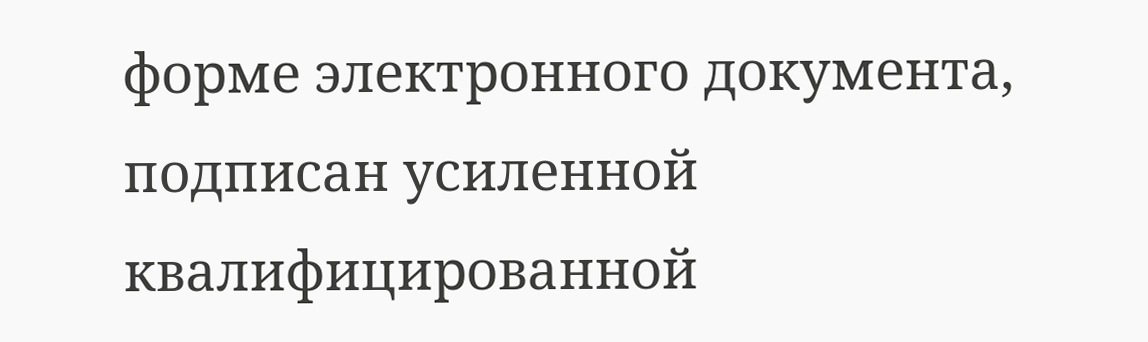форме электронного документа, подписан усиленной квалифицированной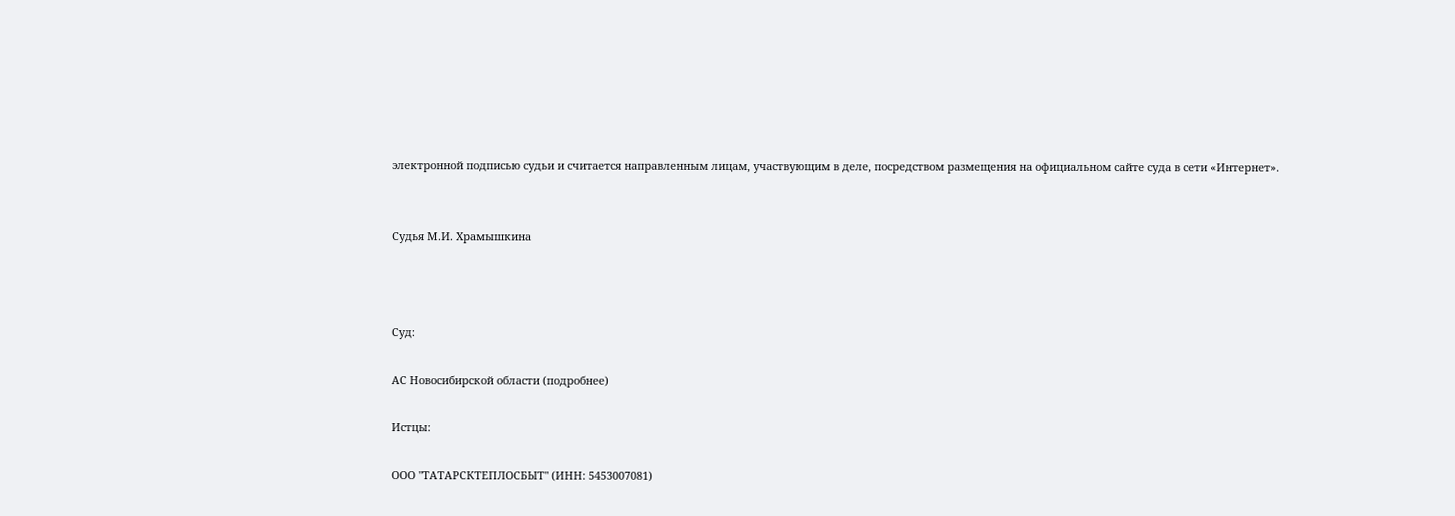электронной подписью судьи и считается направленным лицам, участвующим в деле, посредством размещения на официальном сайте суда в сети «Интернет».


Судья М.И. Храмышкина



Суд:

АС Новосибирской области (подробнее)

Истцы:

ООО "ТАТАРСКТЕПЛОСБЫТ" (ИНН: 5453007081)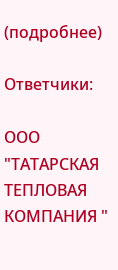(подробнее)

Ответчики:

ООО "ТАТАРСКАЯ ТЕПЛОВАЯ КОМПАНИЯ "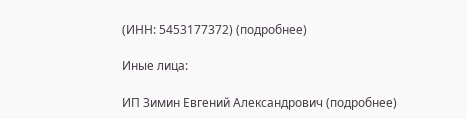(ИНН: 5453177372) (подробнее)

Иные лица:

ИП Зимин Евгений Александрович (подробнее)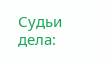Судьи дела: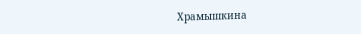Храмышкина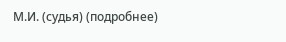М.И. (судья) (подробнее)